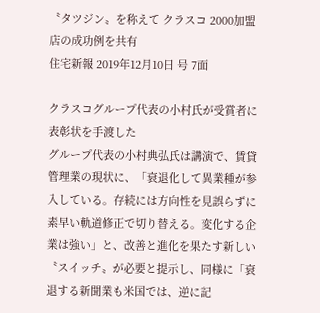〝タツジン〟を称えて クラスコ 2000加盟店の成功例を共有
住宅新報 2019年12月10日 号 7面

クラスコグループ代表の小村氏が受賞者に表彰状を手渡した
グループ代表の小村典弘氏は講演で、賃貸管理業の現状に、「衰退化して異業種が参入している。存続には方向性を見誤らずに素早い軌道修正で切り替える。変化する企業は強い」と、改善と進化を果たす新しい〝スイッチ〟が必要と提示し、同様に「衰退する新聞業も米国では、逆に記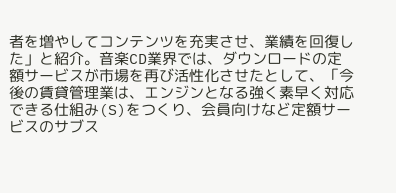者を増やしてコンテンツを充実させ、業績を回復した」と紹介。音楽CD業界では、ダウンロードの定額サービスが市場を再び活性化させたとして、「今後の賃貸管理業は、エンジンとなる強く素早く対応できる仕組み(S)をつくり、会員向けなど定額サービスのサブス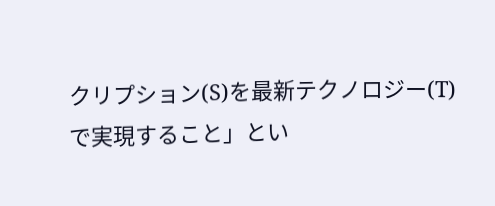クリプション(S)を最新テクノロジー(T)で実現すること」とい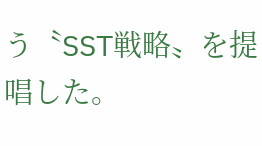う〝SST戦略〟を提唱した。